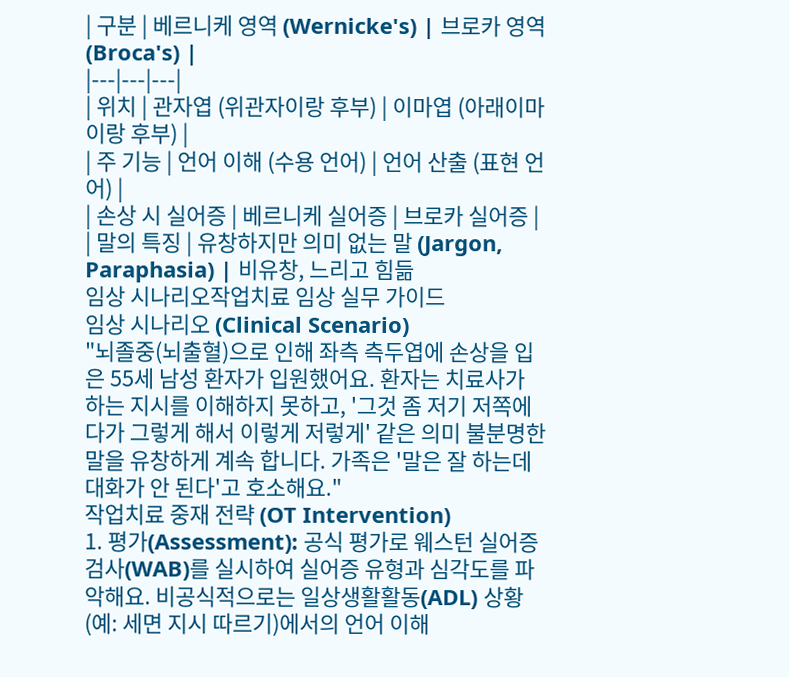| 구분 | 베르니케 영역 (Wernicke's) | 브로카 영역 (Broca's) |
|---|---|---|
| 위치 | 관자엽 (위관자이랑 후부) | 이마엽 (아래이마이랑 후부) |
| 주 기능 | 언어 이해 (수용 언어) | 언어 산출 (표현 언어) |
| 손상 시 실어증 | 베르니케 실어증 | 브로카 실어증 |
| 말의 특징 | 유창하지만 의미 없는 말 (Jargon, Paraphasia) | 비유창, 느리고 힘듦
임상 시나리오작업치료 임상 실무 가이드
임상 시나리오 (Clinical Scenario)
"뇌졸중(뇌출혈)으로 인해 좌측 측두엽에 손상을 입은 55세 남성 환자가 입원했어요. 환자는 치료사가 하는 지시를 이해하지 못하고, '그것 좀 저기 저쪽에다가 그렇게 해서 이렇게 저렇게' 같은 의미 불분명한 말을 유창하게 계속 합니다. 가족은 '말은 잘 하는데 대화가 안 된다'고 호소해요."
작업치료 중재 전략 (OT Intervention)
1. 평가(Assessment): 공식 평가로 웨스턴 실어증 검사(WAB)를 실시하여 실어증 유형과 심각도를 파악해요. 비공식적으로는 일상생활활동(ADL) 상황(예: 세면 지시 따르기)에서의 언어 이해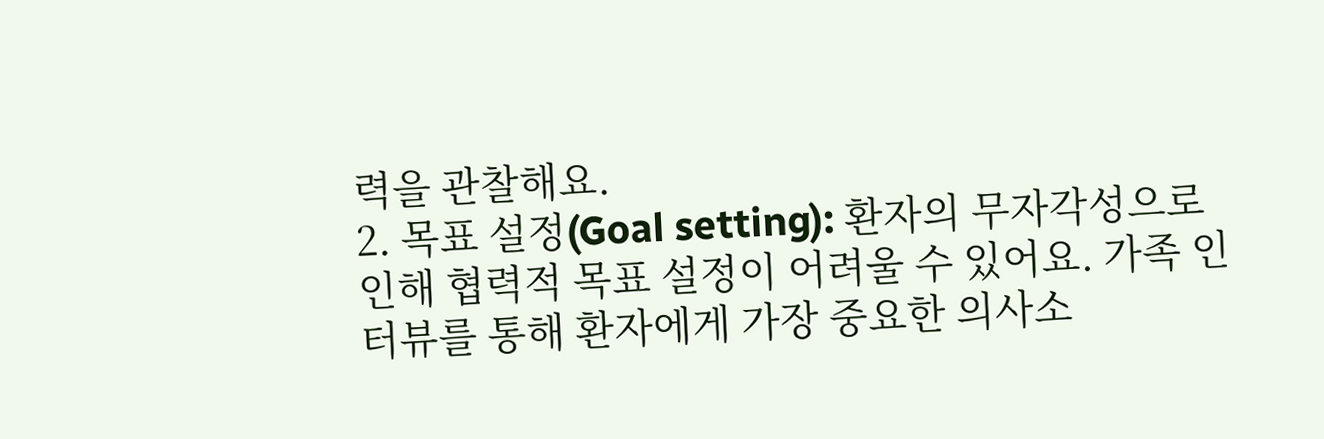력을 관찰해요.
2. 목표 설정(Goal setting): 환자의 무자각성으로 인해 협력적 목표 설정이 어려울 수 있어요. 가족 인터뷰를 통해 환자에게 가장 중요한 의사소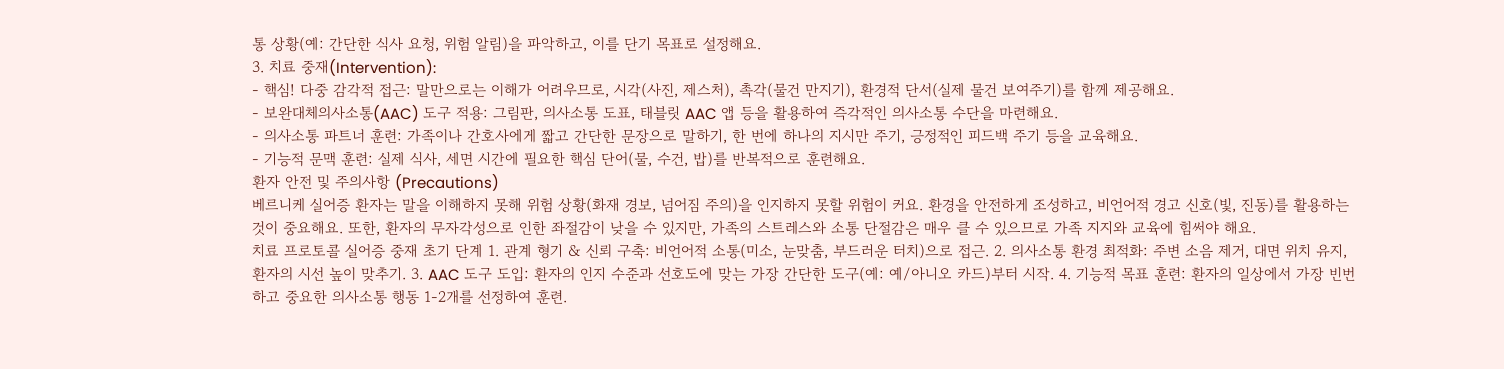통 상황(예: 간단한 식사 요청, 위험 알림)을 파악하고, 이를 단기 목표로 설정해요.
3. 치료 중재(Intervention):
- 핵심! 다중 감각적 접근: 말만으로는 이해가 어려우므로, 시각(사진, 제스처), 촉각(물건 만지기), 환경적 단서(실제 물건 보여주기)를 함께 제공해요.
- 보완대체의사소통(AAC) 도구 적용: 그림판, 의사소통 도표, 태블릿 AAC 앱 등을 활용하여 즉각적인 의사소통 수단을 마련해요.
- 의사소통 파트너 훈련: 가족이나 간호사에게 짧고 간단한 문장으로 말하기, 한 번에 하나의 지시만 주기, 긍정적인 피드백 주기 등을 교육해요.
- 기능적 문맥 훈련: 실제 식사, 세면 시간에 필요한 핵심 단어(물, 수건, 밥)를 반복적으로 훈련해요.
환자 안전 및 주의사항 (Precautions)
베르니케 실어증 환자는 말을 이해하지 못해 위험 상황(화재 경보, 넘어짐 주의)을 인지하지 못할 위험이 커요. 환경을 안전하게 조성하고, 비언어적 경고 신호(빛, 진동)를 활용하는 것이 중요해요. 또한, 환자의 무자각성으로 인한 좌절감이 낮을 수 있지만, 가족의 스트레스와 소통 단절감은 매우 클 수 있으므로 가족 지지와 교육에 힘써야 해요.
치료 프로토콜 실어증 중재 초기 단계 1. 관계 형기 & 신뢰 구축: 비언어적 소통(미소, 눈맞춤, 부드러운 터치)으로 접근. 2. 의사소통 환경 최적화: 주변 소음 제거, 대면 위치 유지, 환자의 시선 높이 맞추기. 3. AAC 도구 도입: 환자의 인지 수준과 선호도에 맞는 가장 간단한 도구(예: 예/아니오 카드)부터 시작. 4. 기능적 목표 훈련: 환자의 일상에서 가장 빈번하고 중요한 의사소통 행동 1-2개를 선정하여 훈련.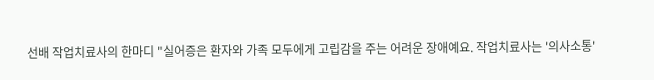선배 작업치료사의 한마디 "실어증은 환자와 가족 모두에게 고립감을 주는 어려운 장애예요. 작업치료사는 '의사소통'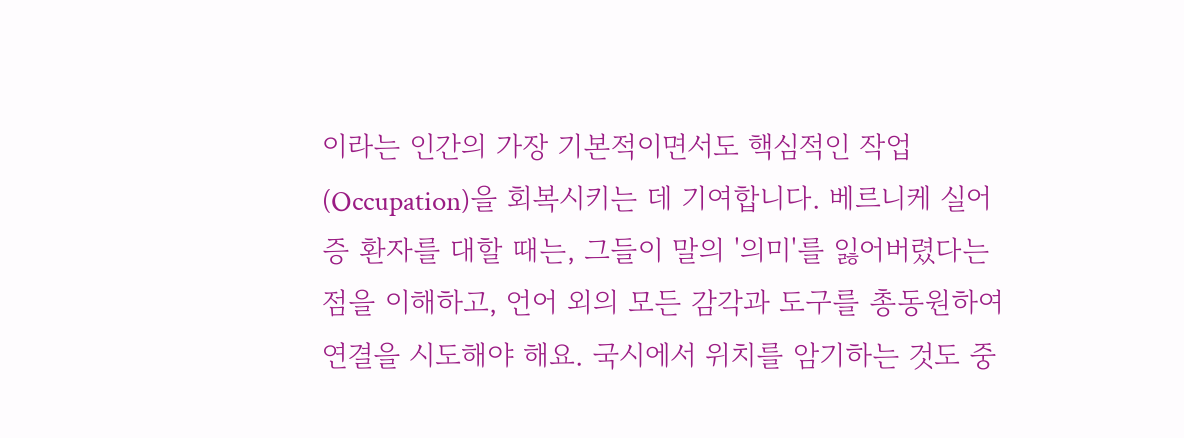이라는 인간의 가장 기본적이면서도 핵심적인 작업(Occupation)을 회복시키는 데 기여합니다. 베르니케 실어증 환자를 대할 때는, 그들이 말의 '의미'를 잃어버렸다는 점을 이해하고, 언어 외의 모든 감각과 도구를 총동원하여 연결을 시도해야 해요. 국시에서 위치를 암기하는 것도 중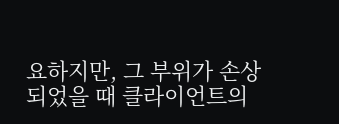요하지만, 그 부위가 손상되었을 때 클라이언트의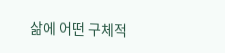삶에 어떤 구체적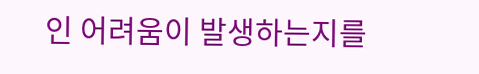인 어려움이 발생하는지를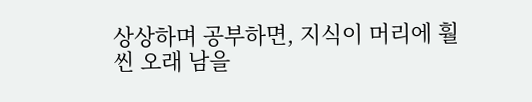상상하며 공부하면, 지식이 머리에 훨씬 오래 남을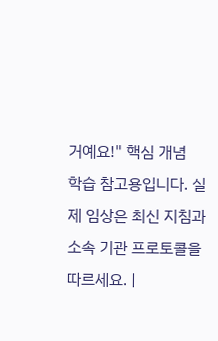거예요!" 핵심 개념
학습 참고용입니다. 실제 임상은 최신 지침과 소속 기관 프로토콜을 따르세요. |